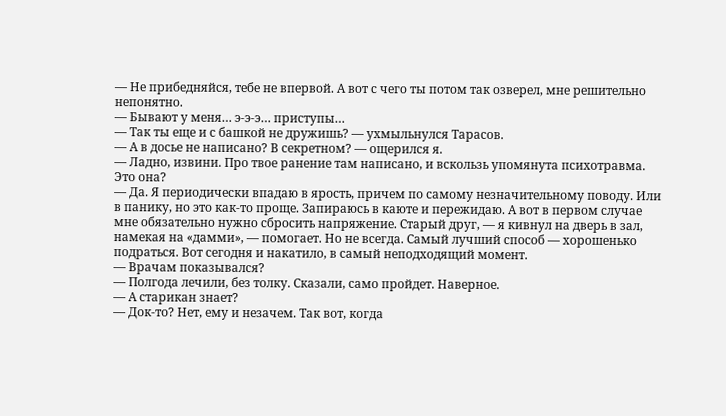— Не прибедняйся, тебе не впервой. А вот с чего ты потом так озверел, мне решительно непонятно.
— Бывают у меня… э-э-э… приступы…
— Так ты еще и с башкой не дружишь? — ухмыльнулся Тарасов.
— А в досье не написано? В секретном? — ощерился я.
— Ладно, извини. Про твое ранение там написано, и вскользь упомянута психотравма. Это она?
— Да. Я периодически впадаю в ярость, причем по самому незначительному поводу. Или в панику, но это как-то проще. Запираюсь в каюте и пережидаю. А вот в первом случае мне обязательно нужно сбросить напряжение. Старый друг, — я кивнул на дверь в зал, намекая на «дамми», — помогает. Но не всегда. Самый лучший способ — хорошенько подраться. Вот сегодня и накатило, в самый неподходящий момент.
— Врачам показывался?
— Полгода лечили, без толку. Сказали, само пройдет. Наверное.
— А старикан знает?
— Док-то? Нет, ему и незачем. Так вот, когда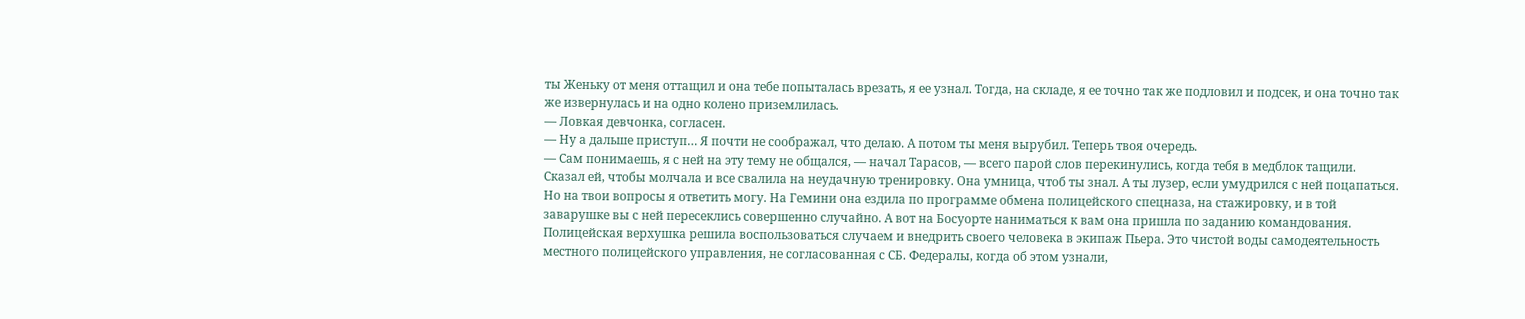ты Женьку от меня оттащил и она тебе попыталась врезать, я ее узнал. Тогда, на складе, я ее точно так же подловил и подсек, и она точно так же извернулась и на одно колено приземлилась.
— Ловкая девчонка, согласен.
— Ну а дальше приступ… Я почти не соображал, что делаю. А потом ты меня вырубил. Теперь твоя очередь.
— Сам понимаешь, я с ней на эту тему не общался, — начал Тарасов, — всего парой слов перекинулись, когда тебя в медблок тащили. Сказал ей, чтобы молчала и все свалила на неудачную тренировку. Она умница, чтоб ты знал. А ты лузер, если умудрился с ней поцапаться. Но на твои вопросы я ответить могу. На Гемини она ездила по программе обмена полицейского спецназа, на стажировку, и в той заварушке вы с ней пересеклись совершенно случайно. А вот на Босуорте наниматься к вам она пришла по заданию командования. Полицейская верхушка решила воспользоваться случаем и внедрить своего человека в экипаж Пьера. Это чистой воды самодеятельность местного полицейского управления, не согласованная с СБ. Федералы, когда об этом узнали,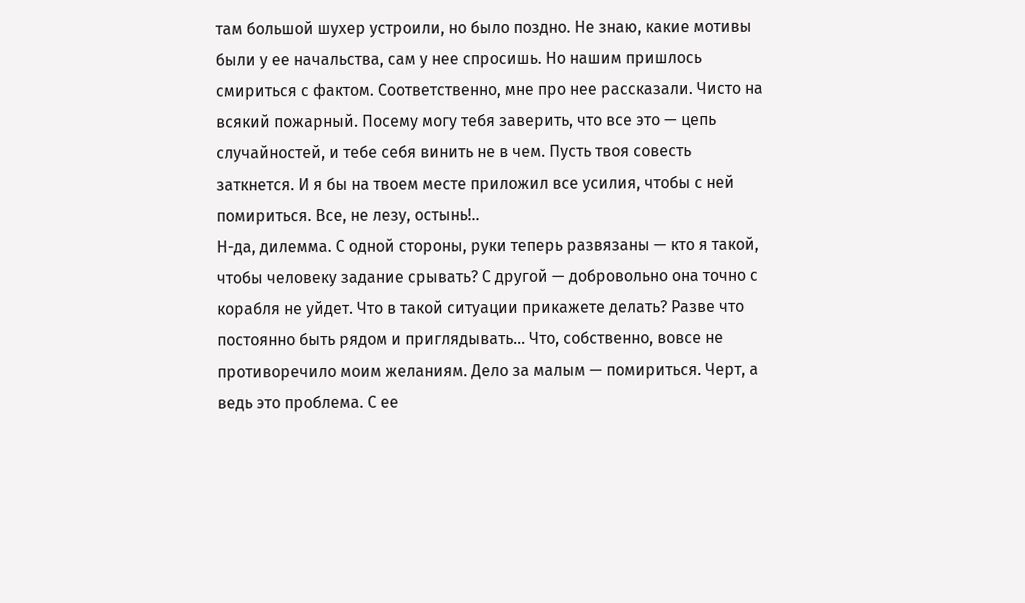там большой шухер устроили, но было поздно. Не знаю, какие мотивы были у ее начальства, сам у нее спросишь. Но нашим пришлось смириться с фактом. Соответственно, мне про нее рассказали. Чисто на всякий пожарный. Посему могу тебя заверить, что все это — цепь случайностей, и тебе себя винить не в чем. Пусть твоя совесть заткнется. И я бы на твоем месте приложил все усилия, чтобы с ней помириться. Все, не лезу, остынь!..
Н-да, дилемма. С одной стороны, руки теперь развязаны — кто я такой, чтобы человеку задание срывать? С другой — добровольно она точно с корабля не уйдет. Что в такой ситуации прикажете делать? Разве что постоянно быть рядом и приглядывать… Что, собственно, вовсе не противоречило моим желаниям. Дело за малым — помириться. Черт, а ведь это проблема. С ее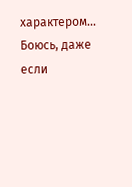характером… Боюсь, даже если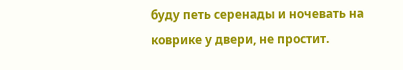буду петь серенады и ночевать на коврике у двери, не простит.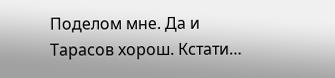Поделом мне. Да и Тарасов хорош. Кстати…